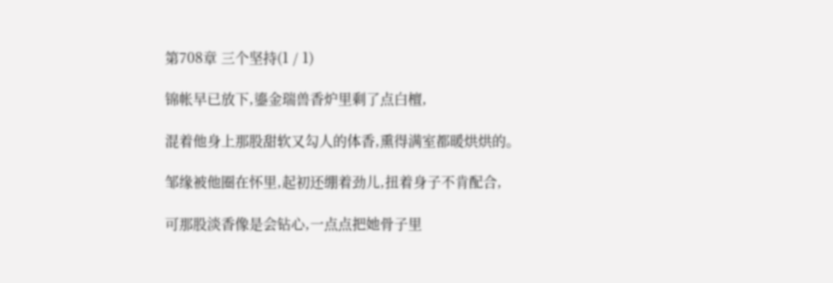第708章 三个坚持(1 / 1)

锦帐早已放下,鎏金瑞兽香炉里剩了点白檀,

混着他身上那股甜软又勾人的体香,熏得满室都暖烘烘的。

邹缘被他圈在怀里,起初还绷着劲儿,扭着身子不肯配合,

可那股淡香像是会钻心,一点点把她骨子里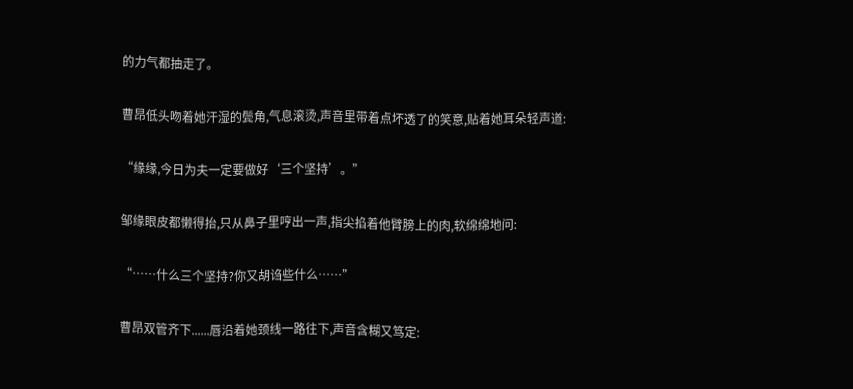的力气都抽走了。

曹昂低头吻着她汗湿的鬓角,气息滚烫,声音里带着点坏透了的笑意,贴着她耳朵轻声道:

“缘缘,今日为夫一定要做好‘三个坚持’。”

邹缘眼皮都懒得抬,只从鼻子里哼出一声,指尖掐着他臂膀上的肉,软绵绵地问:

“……什么三个坚持?你又胡诌些什么……”

曹昂双管齐下......唇沿着她颈线一路往下,声音含糊又笃定: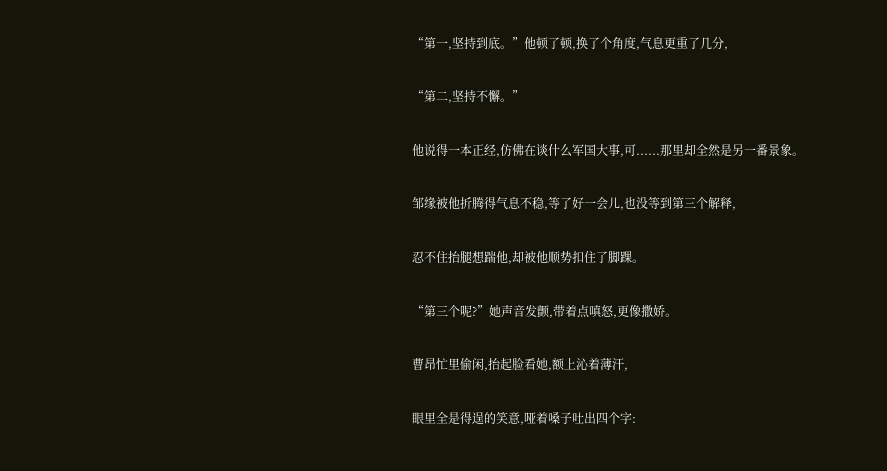“第一,坚持到底。”他顿了顿,换了个角度,气息更重了几分,

“第二,坚持不懈。”

他说得一本正经,仿佛在谈什么军国大事,可......那里却全然是另一番景象。

邹缘被他折腾得气息不稳,等了好一会儿,也没等到第三个解释,

忍不住抬腿想踹他,却被他顺势扣住了脚踝。

“第三个呢?”她声音发颤,带着点嗔怒,更像撒娇。

曹昂忙里偷闲,抬起脸看她,额上沁着薄汗,

眼里全是得逞的笑意,哑着嗓子吐出四个字: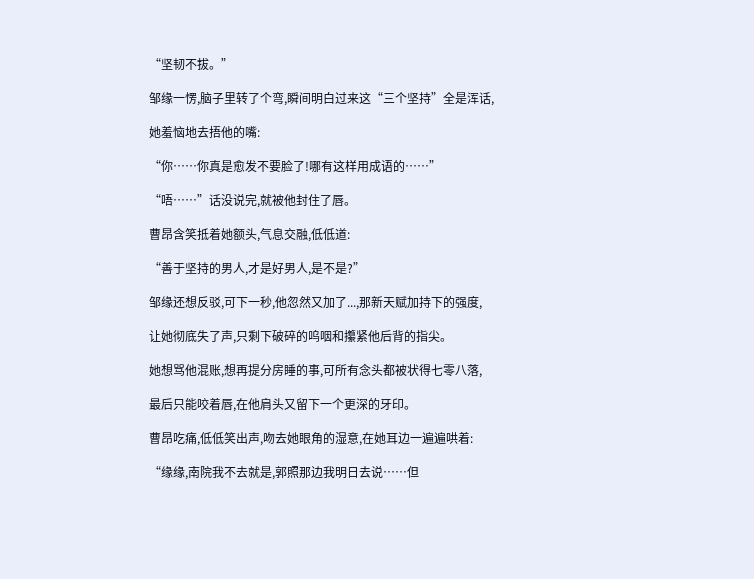“坚韧不拔。”

邹缘一愣,脑子里转了个弯,瞬间明白过来这“三个坚持”全是浑话,

她羞恼地去捂他的嘴:

“你……你真是愈发不要脸了!哪有这样用成语的……”

“唔……”话没说完,就被他封住了唇。

曹昂含笑抵着她额头,气息交融,低低道:

“善于坚持的男人,才是好男人,是不是?”

邹缘还想反驳,可下一秒,他忽然又加了...,那新天赋加持下的强度,

让她彻底失了声,只剩下破碎的呜咽和攥紧他后背的指尖。

她想骂他混账,想再提分房睡的事,可所有念头都被状得七零八落,

最后只能咬着唇,在他肩头又留下一个更深的牙印。

曹昂吃痛,低低笑出声,吻去她眼角的湿意,在她耳边一遍遍哄着:

“缘缘,南院我不去就是,郭照那边我明日去说……但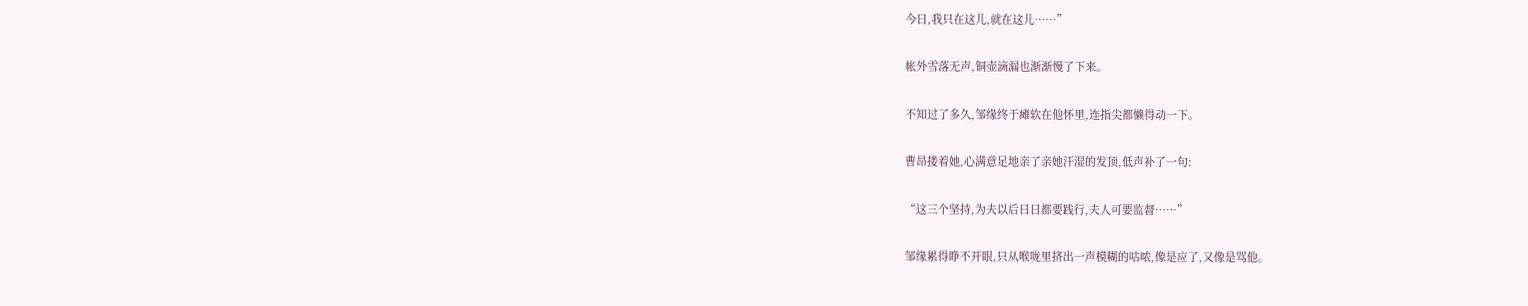今日,我只在这儿,就在这儿……”

帐外雪落无声,铜壶滴漏也渐渐慢了下来。

不知过了多久,邹缘终于瘫软在他怀里,连指尖都懒得动一下。

曹昂搂着她,心满意足地亲了亲她汗湿的发顶,低声补了一句:

“这三个坚持,为夫以后日日都要践行,夫人可要监督……”

邹缘累得睁不开眼,只从喉咙里挤出一声模糊的咕哝,像是应了,又像是骂他。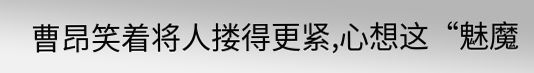曹昂笑着将人搂得更紧,心想这“魅魔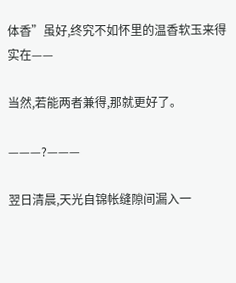体香”虽好,终究不如怀里的温香软玉来得实在——

当然,若能两者兼得,那就更好了。

———?———

翌日清晨,天光自锦帐缝隙间漏入一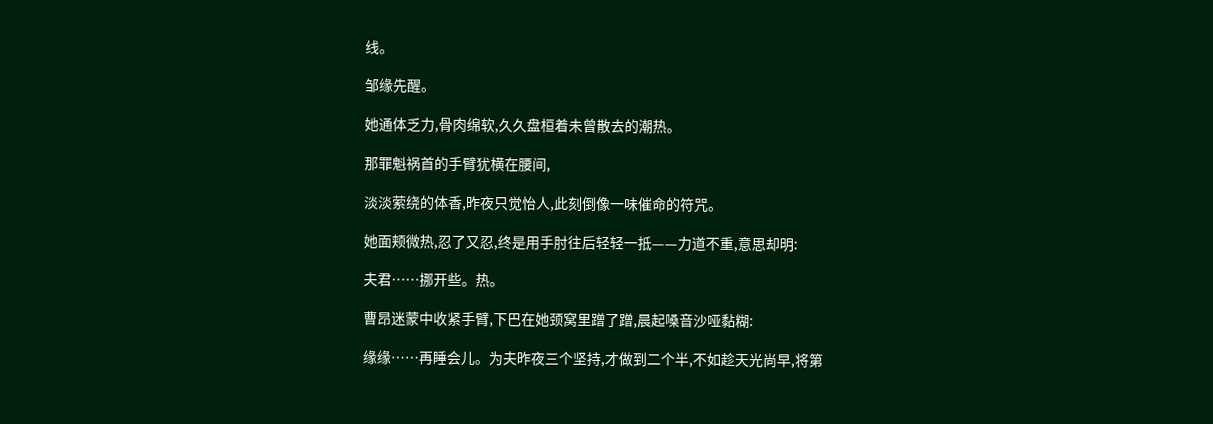线。

邹缘先醒。

她通体乏力,骨肉绵软,久久盘桓着未曾散去的潮热。

那罪魁祸首的手臂犹横在腰间,

淡淡萦绕的体香,昨夜只觉怡人,此刻倒像一味催命的符咒。

她面颊微热,忍了又忍,终是用手肘往后轻轻一抵——力道不重,意思却明:

夫君……挪开些。热。

曹昂迷蒙中收紧手臂,下巴在她颈窝里蹭了蹭,晨起嗓音沙哑黏糊:

缘缘……再睡会儿。为夫昨夜三个坚持,才做到二个半,不如趁天光尚早,将第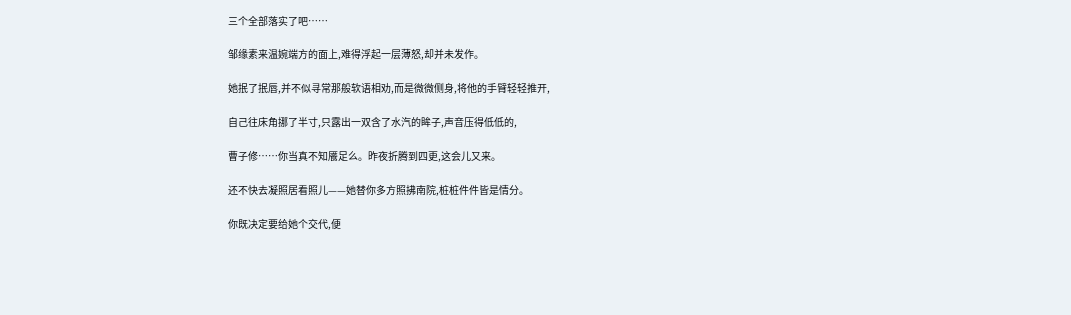三个全部落实了吧……

邹缘素来温婉端方的面上,难得浮起一层薄怒,却并未发作。

她抿了抿唇,并不似寻常那般软语相劝,而是微微侧身,将他的手臂轻轻推开,

自己往床角挪了半寸,只露出一双含了水汽的眸子,声音压得低低的,

曹子修……你当真不知餍足么。昨夜折腾到四更,这会儿又来。

还不快去凝照居看照儿——她替你多方照拂南院,桩桩件件皆是情分。

你既决定要给她个交代,便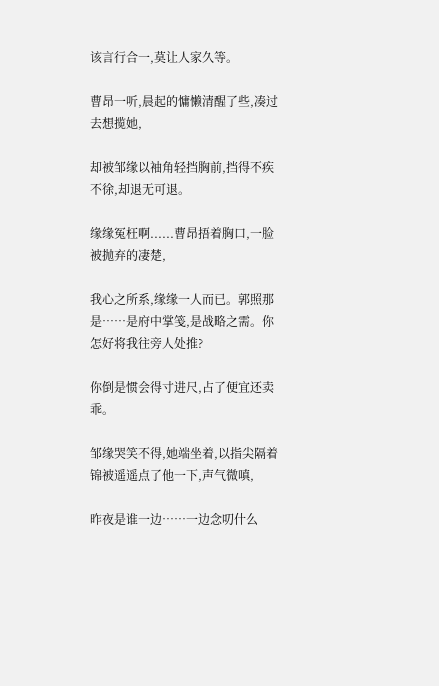该言行合一,莫让人家久等。

曹昂一听,晨起的慵懒清醒了些,凑过去想揽她,

却被邹缘以袖角轻挡胸前,挡得不疾不徐,却退无可退。

缘缘冤枉啊......曹昂捂着胸口,一脸被抛弃的凄楚,

我心之所系,缘缘一人而已。郭照那是……是府中掌笺,是战略之需。你怎好将我往旁人处推?

你倒是惯会得寸进尺,占了便宜还卖乖。

邹缘哭笑不得,她端坐着,以指尖隔着锦被遥遥点了他一下,声气微嗔,

昨夜是谁一边……一边念叨什么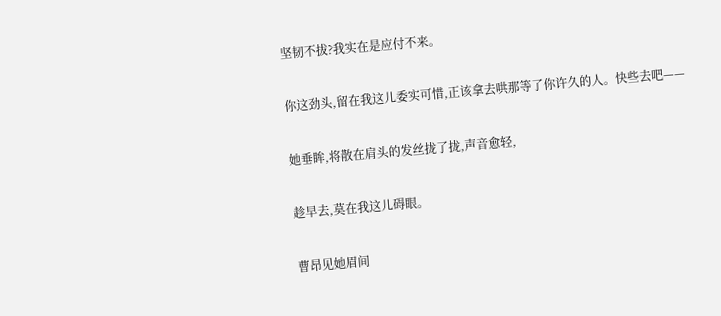坚韧不拔?我实在是应付不来。

你这劲头,留在我这儿委实可惜,正该拿去哄那等了你许久的人。快些去吧——

她垂眸,将散在肩头的发丝拢了拢,声音愈轻,

趁早去,莫在我这儿碍眼。

曹昂见她眉间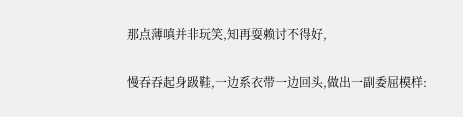那点薄嗔并非玩笑,知再耍赖讨不得好,

慢吞吞起身趿鞋,一边系衣带一边回头,做出一副委屈模样: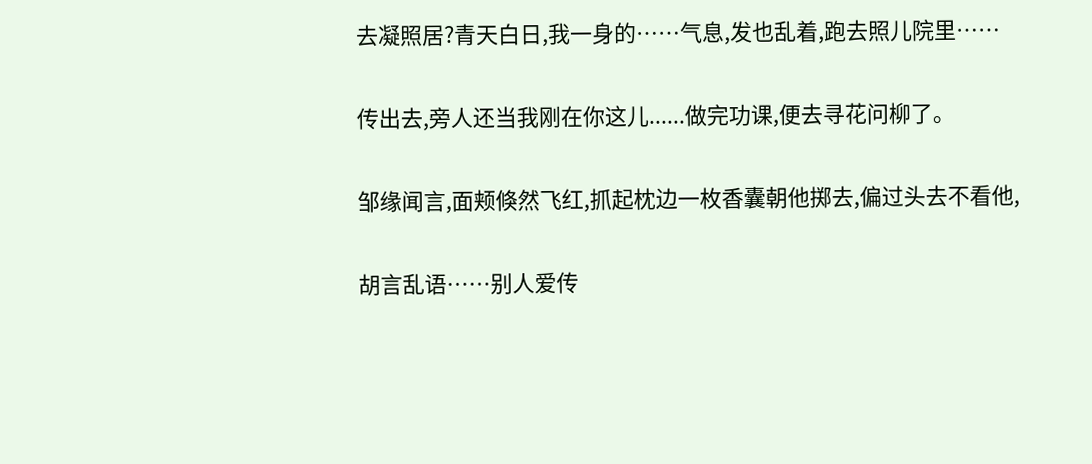去凝照居?青天白日,我一身的……气息,发也乱着,跑去照儿院里……

传出去,旁人还当我刚在你这儿......做完功课,便去寻花问柳了。

邹缘闻言,面颊倏然飞红,抓起枕边一枚香囊朝他掷去,偏过头去不看他,

胡言乱语……别人爱传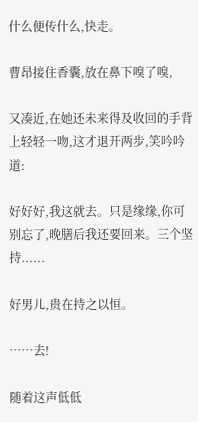什么便传什么,快走。

曹昂接住香囊,放在鼻下嗅了嗅,

又凑近,在她还未来得及收回的手背上轻轻一吻,这才退开两步,笑吟吟道:

好好好,我这就去。只是缘缘,你可别忘了,晚膳后我还要回来。三个坚持......

好男儿,贵在持之以恒。

……去!

随着这声低低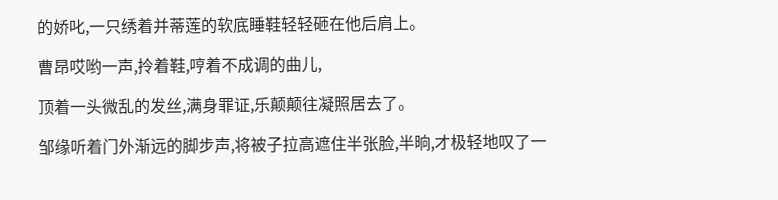的娇叱,一只绣着并蒂莲的软底睡鞋轻轻砸在他后肩上。

曹昂哎哟一声,拎着鞋,哼着不成调的曲儿,

顶着一头微乱的发丝,满身罪证,乐颠颠往凝照居去了。

邹缘听着门外渐远的脚步声,将被子拉高遮住半张脸,半晌,才极轻地叹了一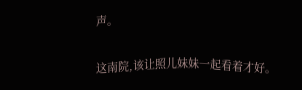声。

这南院,该让照儿妹妹一起看着才好。